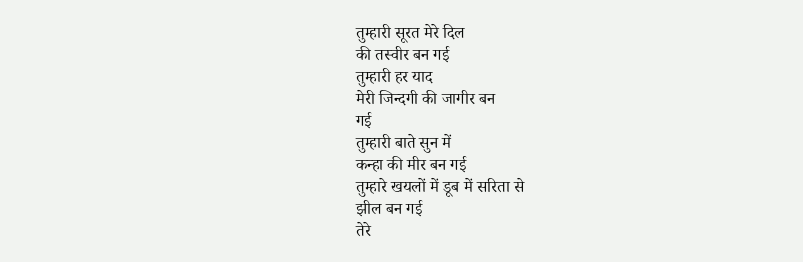तुम्हारी सूरत मेरे दिल
की तस्वीर बन गई
तुम्हारी हर याद
मेरी जिन्दगी की जागीर बन
गई
तुम्हारी बाते सुन में
कन्हा की मीर बन गई
तुम्हारे खयलों में डूब में सरिता से
झील बन गई
तेरे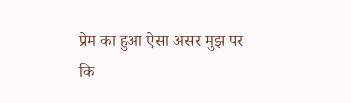प्रेम का हुआ ऐसा असर मुझ पर
कि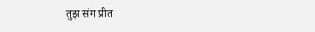तुझ संग प्रीत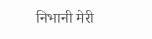निभानी मेरी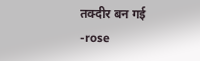तक्दीर बन गई
-rose